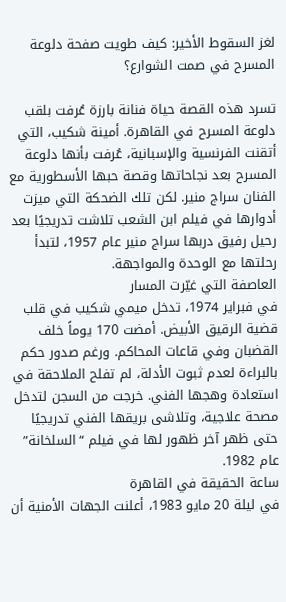لغز السقوط الأخير: كيف طويت صفحة دلوعة المسرح في صمت الشوارع؟

تسرد هذه القصة حياة فنانة بارزة عُرفت بلقب دلوعة المسرح في القاهرة. أمينة شكيب، التي أتقنت الفرنسية والإسبانية، عُرفت بأنها دلوعة المسرح بعد نجاحاتها وقصة حبها الأسطورية مع الفنان سراج منير. لكن تلك الضحكة التي ميزت أدوارها في فيلم ابن الشعب تلاشت تدريجيًا بعد رحيل رفيق دربها سراج منير عام 1957، لتبدأ رحلتها مع الوحدة والمواجهة.
العاصفة التي غيّرت المسار
في فبراير 1974، تدخل ميمي شكيب في قلب قضية الرقيق الأبيض. أمضت 170 يوماً خلف القضبان وفي قاعات المحاكم. ورغم صدور حكم بالبراءة لعدم ثبوت الأدلة، لم تفلح الملاحقة في استعادة وهجها الفني. خرجت من السجن لتدخل مصحة علاجية، وتلاشى بريقها الفني تدريجيًا حتى ظهر آخر ظهور لها في فيلم “السلخانة” عام 1982.
ساعة الحقيقة في القاهرة
في ليلة 20 مايو 1983، أعلنت الجهات الأمنية أن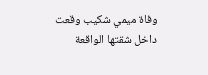وفاة ميمي شكيب وقعت داخل شقتها الواقعة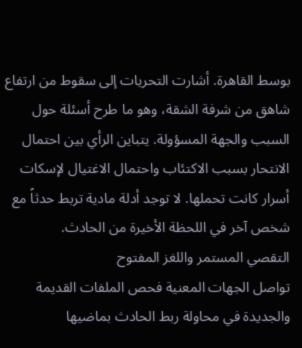بوسط القاهرة. أشارت التحريات إلى سقوط من ارتفاع شاهق من شرفة الشقة، وهو ما طرح أسئلة حول السبب والجهة المسؤولة. يتباين الرأي بين احتمال الانتحار بسبب الاكتئاب واحتمال الاغتيال لإسكات أسرار كانت تحملها. لا توجد أدلة مادية تربط حدثاً مع شخص آخر في اللحظة الأخيرة من الحادث.
التقصي المستمر واللغز المفتوح
تواصل الجهات المعنية فحص الملفات القديمة والجديدة في محاولة ربط الحادث بماضيها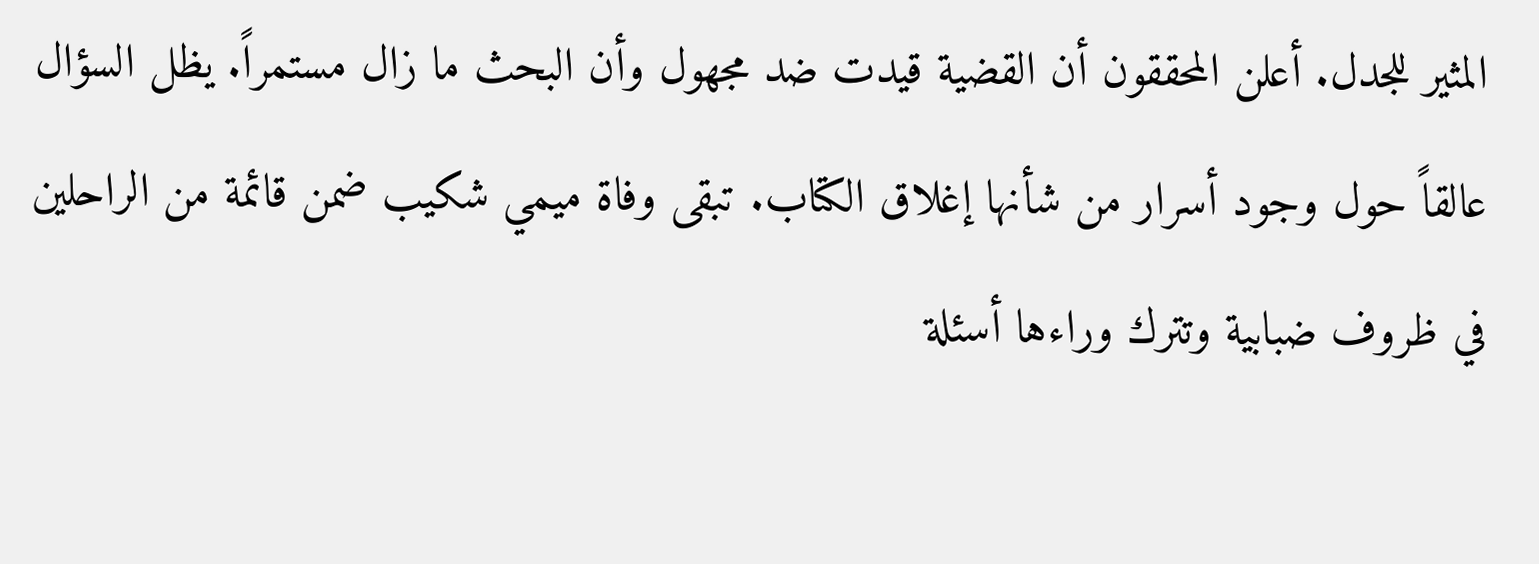المثير للجدل. أعلن المحققون أن القضية قيدت ضد مجهول وأن البحث ما زال مستمراً. يظل السؤال عالقاً حول وجود أسرار من شأنها إغلاق الكتاب. تبقى وفاة ميمي شكيب ضمن قائمة من الراحلين في ظروف ضبابية وتترك وراءها أسئلة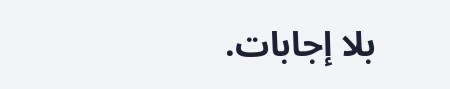بلا إجابات.